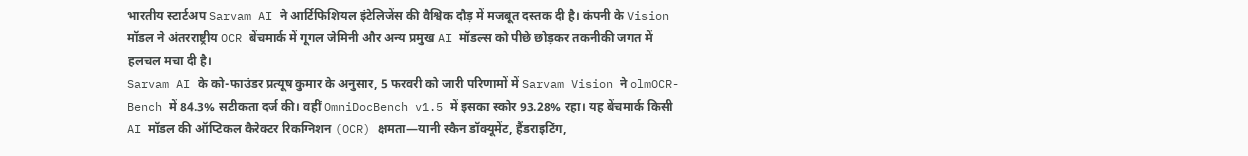भारतीय स्टार्टअप Sarvam AI ने आर्टिफिशियल इंटेलिजेंस की वैश्विक दौड़ में मजबूत दस्तक दी है। कंपनी के Vision मॉडल ने अंतरराष्ट्रीय OCR बेंचमार्क में गूगल जेमिनी और अन्य प्रमुख AI मॉडल्स को पीछे छोड़कर तकनीकी जगत में हलचल मचा दी है।
Sarvam AI के को-फाउंडर प्रत्यूष कुमार के अनुसार, 5 फरवरी को जारी परिणामों में Sarvam Vision ने olmOCR-Bench में 84.3% सटीकता दर्ज की। वहीं OmniDocBench v1.5 में इसका स्कोर 93.28% रहा। यह बेंचमार्क किसी AI मॉडल की ऑप्टिकल कैरेक्टर रिकग्निशन (OCR) क्षमता—यानी स्कैन डॉक्यूमेंट, हैंडराइटिंग,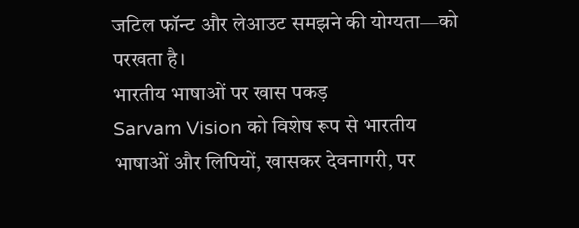जटिल फॉन्ट और लेआउट समझने की योग्यता—को परखता है।
भारतीय भाषाओं पर खास पकड़
Sarvam Vision को विशेष रूप से भारतीय भाषाओं और लिपियों, खासकर देवनागरी, पर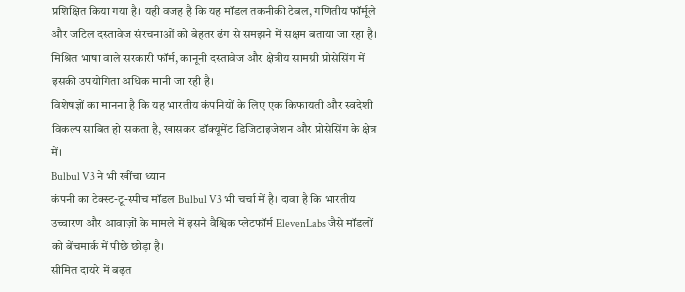प्रशिक्षित किया गया है। यही वजह है कि यह मॉडल तकनीकी टेबल, गणितीय फॉर्मूले और जटिल दस्तावेज संरचनाओं को बेहतर ढंग से समझने में सक्षम बताया जा रहा है। मिश्रित भाषा वाले सरकारी फॉर्म, कानूनी दस्तावेज और क्षेत्रीय सामग्री प्रोसेसिंग में इसकी उपयोगिता अधिक मानी जा रही है।
विशेषज्ञों का मानना है कि यह भारतीय कंपनियों के लिए एक किफायती और स्वदेशी विकल्प साबित हो सकता है, खासकर डॉक्यूमेंट डिजिटाइजेशन और प्रोसेसिंग के क्षेत्र में।
Bulbul V3 ने भी खींचा ध्यान
कंपनी का टेक्स्ट-टू-स्पीच मॉडल Bulbul V3 भी चर्चा में है। दावा है कि भारतीय उच्चारण और आवाज़ों के मामले में इसने वैश्विक प्लेटफॉर्म ElevenLabs जैसे मॉडलों को बेंचमार्क में पीछे छोड़ा है।
सीमित दायरे में बढ़त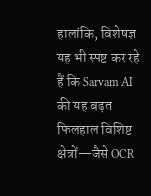हालांकि, विशेषज्ञ यह भी स्पष्ट कर रहे हैं कि Sarvam AI की यह बढ़त फिलहाल विशिष्ट क्षेत्रों—जैसे OCR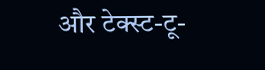और टेक्स्ट-टू-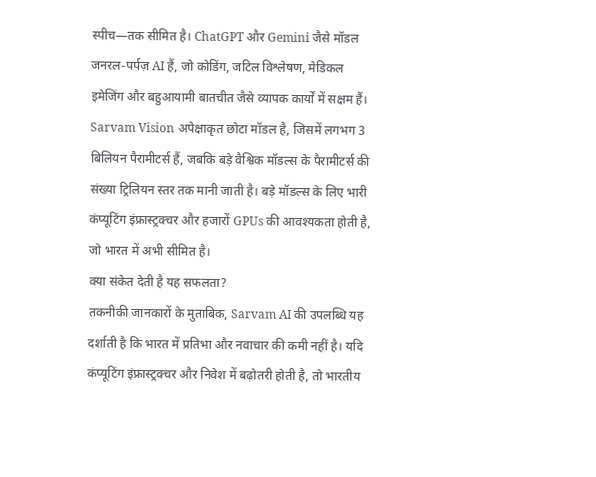स्पीच—तक सीमित है। ChatGPT और Gemini जैसे मॉडल जनरल-पर्पज़ AI हैं, जो कोडिंग, जटिल विश्लेषण, मेडिकल इमेजिंग और बहुआयामी बातचीत जैसे व्यापक कार्यों में सक्षम हैं।
Sarvam Vision अपेक्षाकृत छोटा मॉडल है, जिसमें लगभग 3 बिलियन पैरामीटर्स हैं, जबकि बड़े वैश्विक मॉडल्स के पैरामीटर्स की संख्या ट्रिलियन स्तर तक मानी जाती है। बड़े मॉडल्स के लिए भारी कंप्यूटिंग इंफ्रास्ट्रक्चर और हजारों GPUs की आवश्यकता होती है, जो भारत में अभी सीमित है।
क्या संकेत देती है यह सफलता?
तकनीकी जानकारों के मुताबिक, Sarvam AI की उपलब्धि यह दर्शाती है कि भारत में प्रतिभा और नवाचार की कमी नहीं है। यदि कंप्यूटिंग इंफ्रास्ट्रक्चर और निवेश में बढ़ोतरी होती है, तो भारतीय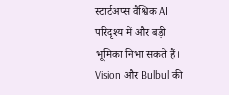स्टार्टअप्स वैश्विक AI परिदृश्य में और बड़ी भूमिका निभा सकते हैं।
Vision और Bulbul की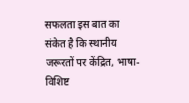सफलता इस बात का संकेत है कि स्थानीय जरूरतों पर केंद्रित, भाषा-विशिष्ट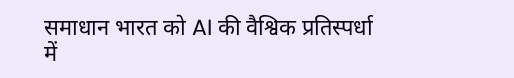समाधान भारत को AI की वैश्विक प्रतिस्पर्धा में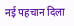नई पहचान दिला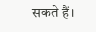सकते हैं।